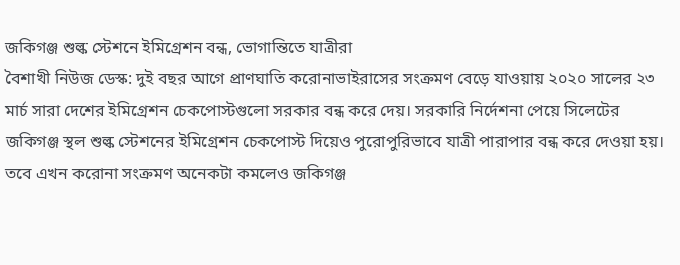জকিগঞ্জ শুল্ক স্টেশনে ইমিগ্রেশন বন্ধ, ভোগান্তিতে যাত্রীরা
বৈশাখী নিউজ ডেস্ক: দুই বছর আগে প্রাণঘাতি করোনাভাইরাসের সংক্রমণ বেড়ে যাওয়ায় ২০২০ সালের ২৩ মার্চ সারা দেশের ইমিগ্রেশন চেকপোস্টগুলো সরকার বন্ধ করে দেয়। সরকারি নির্দেশনা পেয়ে সিলেটের জকিগঞ্জ স্থল শুল্ক স্টেশনের ইমিগ্রেশন চেকপোস্ট দিয়েও পুরোপুরিভাবে যাত্রী পারাপার বন্ধ করে দেওয়া হয়।
তবে এখন করোনা সংক্রমণ অনেকটা কমলেও জকিগঞ্জ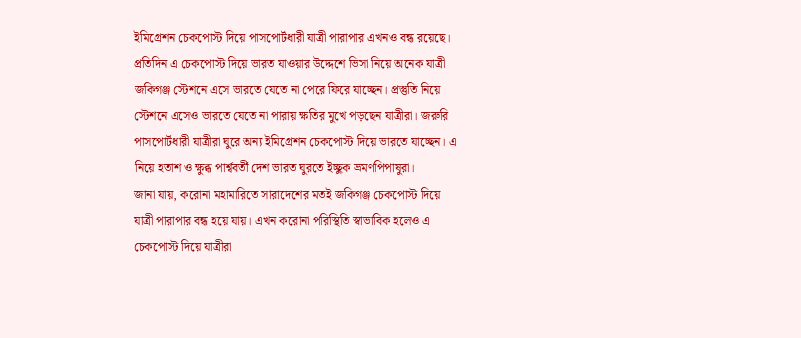ইমিগ্রেশন চেকপোস্ট দিয়ে পাসপোর্টধারী যাত্রী পারাপার এখনও বন্ধ রয়েছে। প্রতিদিন এ চেকপোস্ট দিয়ে ভারত যাওয়ার উদ্দেশে ভিসা নিয়ে অনেক যাত্রী জকিগঞ্জ স্টেশনে এসে ভারতে যেতে না পেরে ফিরে যাচ্ছেন। প্রস্তুতি নিয়ে স্টেশনে এসেও ভারতে যেতে না পারায় ক্ষতির মুখে পড়ছেন যাত্রীরা। জরুরি পাসপোর্টধারী যাত্রীরা ঘুরে অন্য ইমিগ্রেশন চেকপোস্ট দিয়ে ভারতে যাচ্ছেন। এ নিয়ে হতাশ ও ক্ষুব্ধ পার্শ্ববর্তী দেশ ভারত ঘুরতে ইচ্ছুক ভ্রমণপিপাষুরা।
জানা যায়, করোনা মহামারিতে সারাদেশের মতই জকিগঞ্জ চেকপোস্ট দিয়ে যাত্রী পারাপার বন্ধ হয়ে যায়। এখন করোনা পরিস্থিতি স্বাভাবিক হলেও এ চেকপোস্ট দিয়ে যাত্রীরা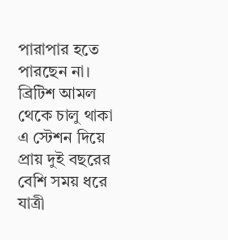পারাপার হতে পারছেন না। ব্রিটিশ আমল থেকে চালু থাকা এ স্টেশন দিয়ে প্রায় দুই বছরের বেশি সময় ধরে যাত্রী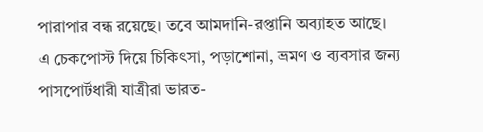পারাপার বন্ধ রয়েছে। তবে আমদানি-রপ্তানি অব্যাহত আছে।
এ চেকপোস্ট দিয়ে চিকিৎসা, পড়াশোনা, ভ্রমণ ও ব্যবসার জন্য পাসপোর্টধারী যাত্রীরা ভারত-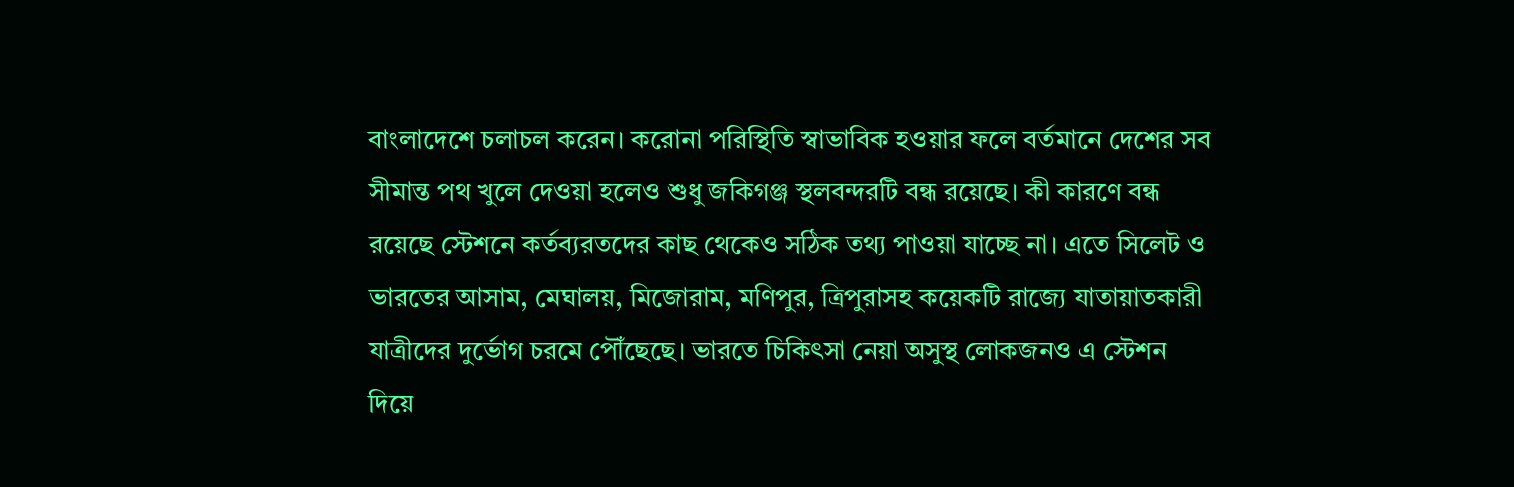বাংলাদেশে চলাচল করেন। করোনা পরিস্থিতি স্বাভাবিক হওয়ার ফলে বর্তমানে দেশের সব সীমান্ত পথ খুলে দেওয়া হলেও শুধু জকিগঞ্জ স্থলবন্দরটি বন্ধ রয়েছে। কী কারণে বন্ধ রয়েছে স্টেশনে কর্তব্যরতদের কাছ থেকেও সঠিক তথ্য পাওয়া যাচ্ছে না। এতে সিলেট ও ভারতের আসাম, মেঘালয়, মিজোরাম, মণিপুর, ত্রিপুরাসহ কয়েকটি রাজ্যে যাতায়াতকারী যাত্রীদের দুর্ভোগ চরমে পৌঁছেছে। ভারতে চিকিৎসা নেয়া অসুস্থ লোকজনও এ স্টেশন দিয়ে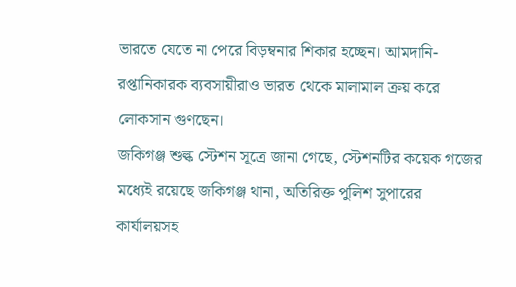ভারতে যেতে না পেরে বিড়ম্বনার শিকার হচ্ছেন। আমদানি-রপ্তানিকারক ব্যবসায়ীরাও ভারত থেকে মালামাল ক্রয় করে লোকসান গুণছেন।
জকিগঞ্জ শুল্ক স্টেশন সূত্রে জানা গেছে, স্টেশনটির কয়েক গজের মধ্যেই রয়েছে জকিগঞ্জ থানা, অতিরিক্ত পুলিশ সুপারের কার্যালয়সহ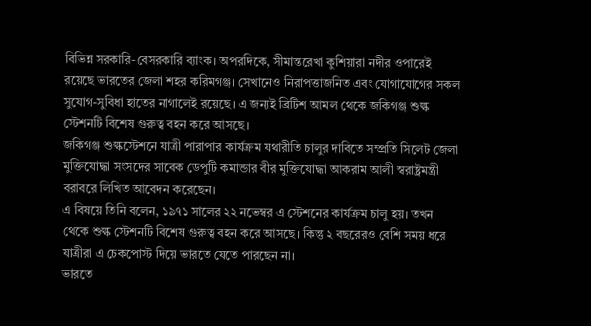বিভিন্ন সরকারি-বেসরকারি ব্যাংক। অপরদিকে, সীমান্তরেখা কুশিয়ারা নদীর ওপারেই রয়েছে ভারতের জেলা শহর করিমগঞ্জ। সেখানেও নিরাপত্তাজনিত এবং যোগাযোগের সকল সুযোগ-সুবিধা হাতের নাগালেই রয়েছে। এ জন্যই ব্রিটিশ আমল থেকে জকিগঞ্জ শুল্ক স্টেশনটি বিশেষ গুরুত্ব বহন করে আসছে।
জকিগঞ্জ শুল্কস্টেশনে যাত্রী পারাপার কার্যক্রম যথারীতি চালুর দাবিতে সম্প্রতি সিলেট জেলা মুক্তিযোদ্ধা সংসদের সাবেক ডেপুটি কমান্ডার বীর মুক্তিযোদ্ধা আকরাম আলী স্বরাষ্ট্রমন্ত্রী বরাবরে লিখিত আবেদন করেছেন।
এ বিষয়ে তিনি বলেন, ১৯৭১ সালের ২২ নভেম্বর এ স্টেশনের কার্যক্রম চালু হয়। তখন থেকে শুল্ক স্টেশনটি বিশেষ গুরুত্ব বহন করে আসছে। কিন্তু ২ বছরেরও বেশি সময় ধরে যাত্রীরা এ চেকপোস্ট দিয়ে ভারতে যেতে পারছেন না।
ভারতে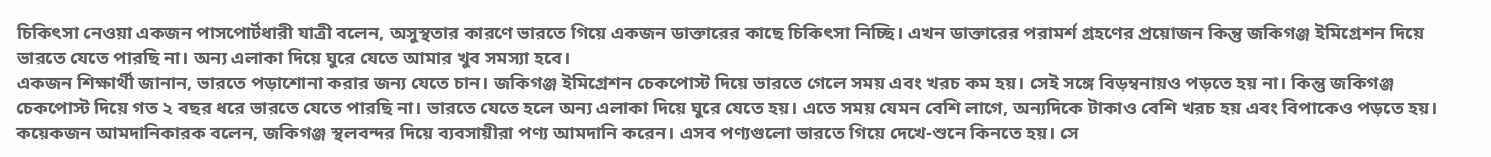চিকিৎসা নেওয়া একজন পাসপোর্টধারী যাত্রী বলেন, অসুস্থতার কারণে ভারতে গিয়ে একজন ডাক্তারের কাছে চিকিৎসা নিচ্ছি। এখন ডাক্তারের পরামর্শ গ্রহণের প্রয়োজন কিন্তু জকিগঞ্জ ইমিগ্রেশন দিয়ে ভারতে যেতে পারছি না। অন্য এলাকা দিয়ে ঘুরে যেতে আমার খুব সমস্যা হবে।
একজন শিক্ষার্থী জানান, ভারতে পড়াশোনা করার জন্য যেতে চান। জকিগঞ্জ ইমিগ্রেশন চেকপোস্ট দিয়ে ভারতে গেলে সময় এবং খরচ কম হয়। সেই সঙ্গে বিড়ম্বনায়ও পড়তে হয় না। কিন্তু জকিগঞ্জ চেকপোস্ট দিয়ে গত ২ বছর ধরে ভারতে যেতে পারছি না। ভারতে যেতে হলে অন্য এলাকা দিয়ে ঘুরে যেতে হয়। এতে সময় যেমন বেশি লাগে, অন্যদিকে টাকাও বেশি খরচ হয় এবং বিপাকেও পড়তে হয়।
কয়েকজন আমদানিকারক বলেন, জকিগঞ্জ স্থলবন্দর দিয়ে ব্যবসায়ীরা পণ্য আমদানি করেন। এসব পণ্যগুলো ভারতে গিয়ে দেখে-শুনে কিনতে হয়। সে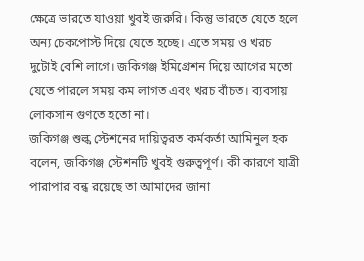ক্ষেত্রে ভারতে যাওয়া খুবই জরুরি। কিন্তু ভারতে যেতে হলে অন্য চেকপোস্ট দিয়ে যেতে হচ্ছে। এতে সময় ও খরচ দুটোই বেশি লাগে। জকিগঞ্জ ইমিগ্রেশন দিয়ে আগের মতো যেতে পারলে সময় কম লাগত এবং খরচ বাঁচত। ব্যবসায় লোকসান গুণতে হতো না।
জকিগঞ্জ শুল্ক স্টেশনের দায়িত্বরত কর্মকর্তা আমিনুল হক বলেন, জকিগঞ্জ স্টেশনটি খুবই গুরুত্বপূর্ণ। কী কারণে যাত্রী পারাপার বন্ধ রয়েছে তা আমাদের জানা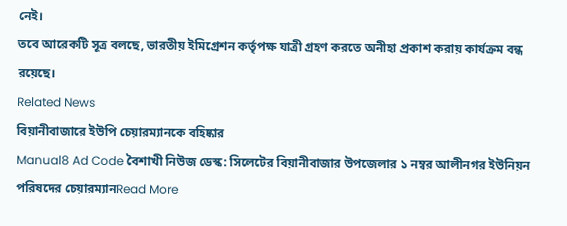নেই।
তবে আরেকটি সূত্র বলছে, ভারতীয় ইমিগ্রেশন কর্তৃপক্ষ যাত্রী গ্রহণ করতে অনীহা প্রকাশ করায় কার্যক্রম বন্ধ রয়েছে।
Related News
বিয়ানীবাজারে ইউপি চেয়ারম্যানকে বহিষ্কার
Manual8 Ad Code বৈশাখী নিউজ ডেস্ক: সিলেটের বিয়ানীবাজার উপজেলার ১ নম্বর আলীনগর ইউনিয়ন পরিষদের চেয়ারম্যানRead More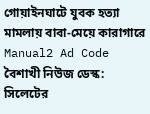গোয়াইনঘাটে যুবক হত্যা মামলায় বাবা-মেয়ে কারাগারে
Manual2 Ad Code বৈশাখী নিউজ ডেস্ক: সিলেটের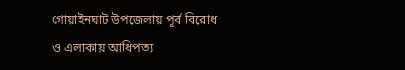গোয়াইনঘাট উপজেলায় পূর্ব বিরোধ ও এলাকায় আধিপত্য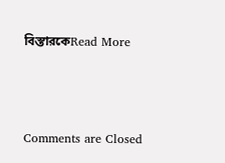বিস্তারকেRead More



Comments are Closed